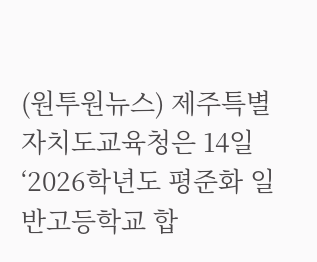(원투원뉴스) 제주특별자치도교육청은 14일 ‘2026학년도 평준화 일반고등학교 합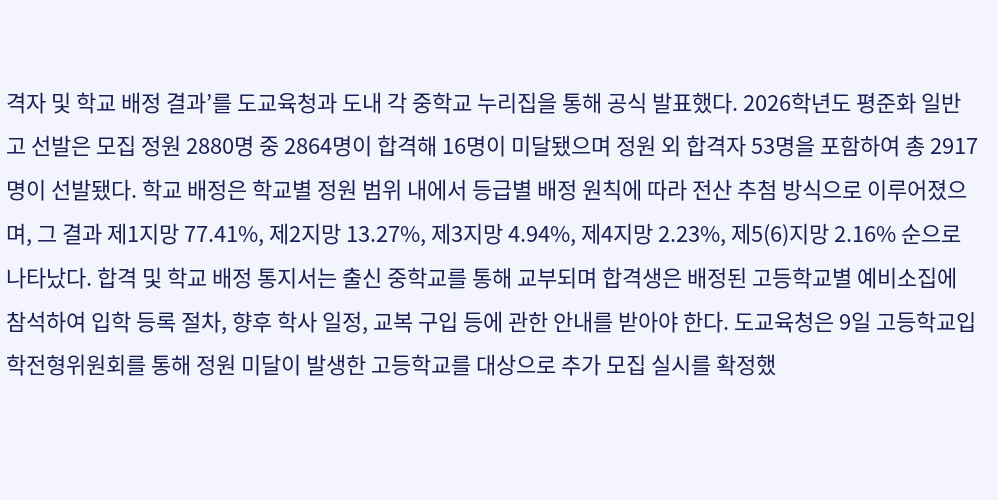격자 및 학교 배정 결과’를 도교육청과 도내 각 중학교 누리집을 통해 공식 발표했다. 2026학년도 평준화 일반고 선발은 모집 정원 2880명 중 2864명이 합격해 16명이 미달됐으며 정원 외 합격자 53명을 포함하여 총 2917명이 선발됐다. 학교 배정은 학교별 정원 범위 내에서 등급별 배정 원칙에 따라 전산 추첨 방식으로 이루어졌으며, 그 결과 제1지망 77.41%, 제2지망 13.27%, 제3지망 4.94%, 제4지망 2.23%, 제5(6)지망 2.16% 순으로 나타났다. 합격 및 학교 배정 통지서는 출신 중학교를 통해 교부되며 합격생은 배정된 고등학교별 예비소집에 참석하여 입학 등록 절차, 향후 학사 일정, 교복 구입 등에 관한 안내를 받아야 한다. 도교육청은 9일 고등학교입학전형위원회를 통해 정원 미달이 발생한 고등학교를 대상으로 추가 모집 실시를 확정했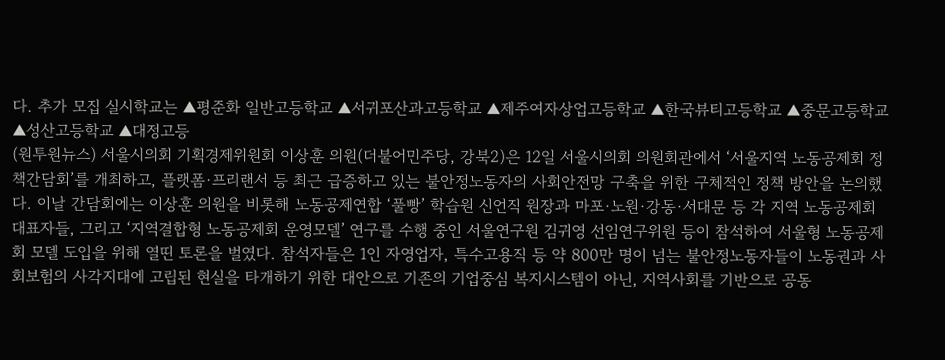다. 추가 모집 실시학교는 ▲평준화 일반고등학교 ▲서귀포산과고등학교 ▲제주여자상업고등학교 ▲한국뷰티고등학교 ▲중문고등학교 ▲성산고등학교 ▲대정고등
(원투원뉴스) 서울시의회 기획경제위원회 이상훈 의원(더불어민주당, 강북2)은 12일 서울시의회 의원회관에서 ‘서울지역 노동공제회 정책간담회’를 개최하고, 플랫폼·프리랜서 등 최근 급증하고 있는 불안정노동자의 사회안전망 구축을 위한 구체적인 정책 방안을 논의했다. 이날 간담회에는 이상훈 의원을 비롯해 노동공제연합 ‘풀빵’ 학습원 신언직 원장과 마포·노원·강동·서대문 등 각 지역 노동공제회 대표자들, 그리고 ‘지역결합형 노동공제회 운영모델’ 연구를 수행 중인 서울연구원 김귀영 선임연구위원 등이 참석하여 서울형 노동공제회 모델 도입을 위해 열띤 토론을 벌였다. 참석자들은 1인 자영업자, 특수고용직 등 약 800만 명이 넘는 불안정노동자들이 노동권과 사회보험의 사각지대에 고립된 현실을 타개하기 위한 대안으로 기존의 기업중심 복지시스템이 아닌, 지역사회를 기반으로 공동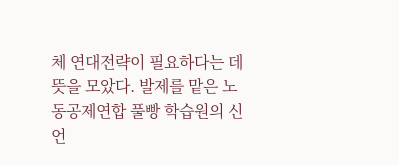체 연대전략이 필요하다는 데 뜻을 모았다. 발제를 맡은 노동공제연합 풀빵 학습원의 신언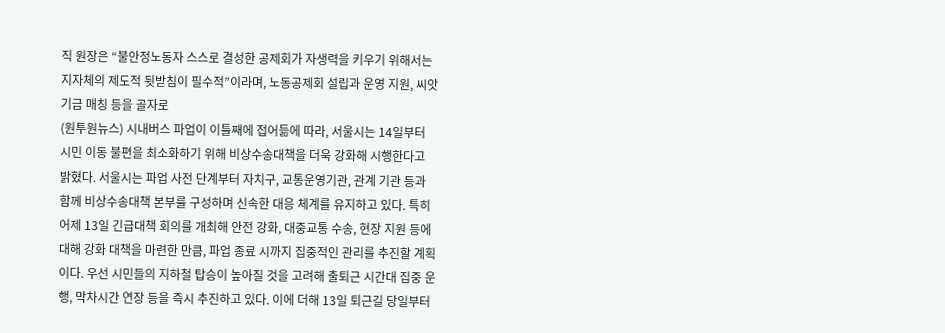직 원장은 “불안정노동자 스스로 결성한 공제회가 자생력을 키우기 위해서는 지자체의 제도적 뒷받침이 필수적”이라며, 노동공제회 설립과 운영 지원, 씨앗기금 매칭 등을 골자로
(원투원뉴스) 시내버스 파업이 이틀째에 접어듦에 따라, 서울시는 14일부터 시민 이동 불편을 최소화하기 위해 비상수송대책을 더욱 강화해 시행한다고 밝혔다. 서울시는 파업 사전 단계부터 자치구, 교통운영기관, 관계 기관 등과 함께 비상수송대책 본부를 구성하며 신속한 대응 체계를 유지하고 있다. 특히 어제 13일 긴급대책 회의를 개최해 안전 강화, 대중교통 수송, 현장 지원 등에 대해 강화 대책을 마련한 만큼, 파업 종료 시까지 집중적인 관리를 추진할 계획이다. 우선 시민들의 지하철 탑승이 높아질 것을 고려해 출퇴근 시간대 집중 운행, 막차시간 연장 등을 즉시 추진하고 있다. 이에 더해 13일 퇴근길 당일부터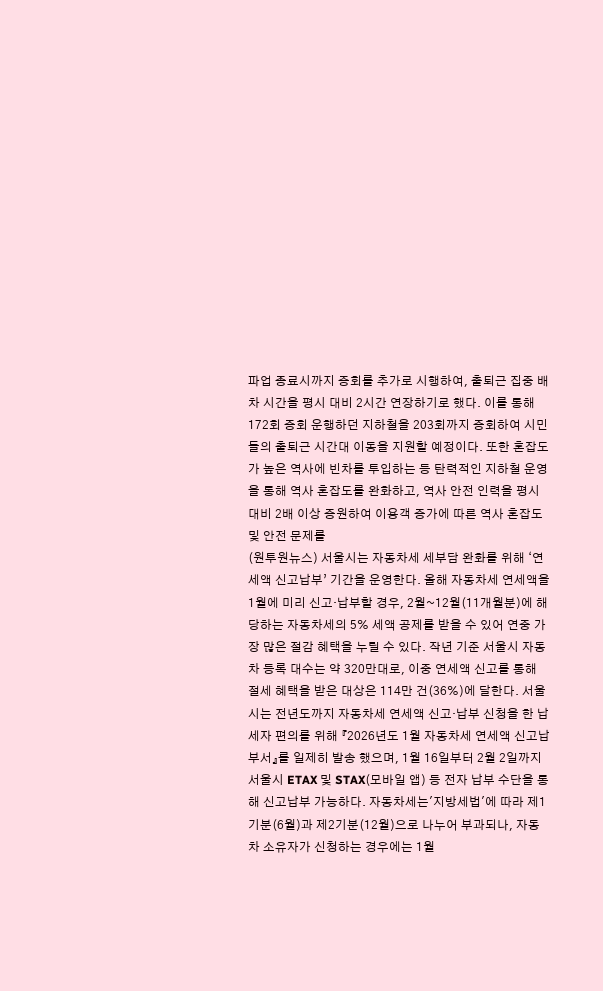파업 종료시까지 증회를 추가로 시행하여, 출퇴근 집중 배차 시간을 평시 대비 2시간 연장하기로 했다. 이를 통해 172회 증회 운행하던 지하철을 203회까지 증회하여 시민들의 출퇴근 시간대 이동을 지원할 예정이다. 또한 혼잡도가 높은 역사에 빈차를 투입하는 등 탄력적인 지하철 운영을 통해 역사 혼잡도를 완화하고, 역사 안전 인력을 평시 대비 2배 이상 증원하여 이용객 증가에 따른 역사 혼잡도 및 안전 문제를
(원투원뉴스) 서울시는 자동차세 세부담 완화를 위해 ‘연세액 신고납부’ 기간을 운영한다. 올해 자동차세 연세액을 1월에 미리 신고·납부할 경우, 2월~12월(11개월분)에 해당하는 자동차세의 5% 세액 공제를 받을 수 있어 연중 가장 많은 절감 혜택을 누릴 수 있다. 작년 기준 서울시 자동차 등록 대수는 약 320만대로, 이중 연세액 신고를 통해 절세 혜택을 받은 대상은 114만 건(36%)에 달한다. 서울시는 전년도까지 자동차세 연세액 신고·납부 신청을 한 납세자 편의를 위해 『2026년도 1월 자동차세 연세액 신고납부서』를 일제히 발송 했으며, 1월 16일부터 2월 2일까지 서울시 ETAX 및 STAX(모바일 앱) 등 전자 납부 수단을 통해 신고납부 가능하다. 자동차세는'지방세법'에 따라 제1기분(6월)과 제2기분(12월)으로 나누어 부과되나, 자동차 소유자가 신청하는 경우에는 1월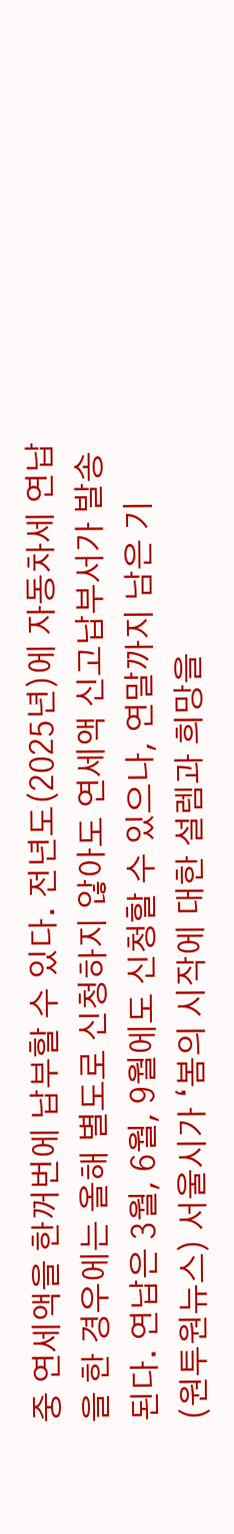중 연세액을 한꺼번에 납부할 수 있다. 전년도(2025년)에 자동차세 연납을 한 경우에는 올해 별도로 신청하지 않아도 연세액 신고납부서가 발송된다. 연납은 3월, 6월, 9월에도 신청할 수 있으나, 연말까지 남은 기
(원투원뉴스) 서울시가 ‘봄의 시작에 대한 설렘과 희망을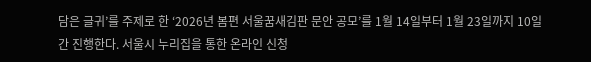담은 글귀’를 주제로 한 ‘2026년 봄편 서울꿈새김판 문안 공모’를 1월 14일부터 1월 23일까지 10일간 진행한다. 서울시 누리집을 통한 온라인 신청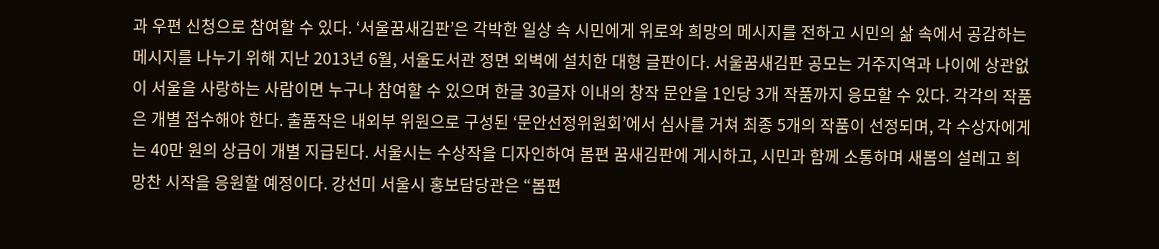과 우편 신청으로 참여할 수 있다. ‘서울꿈새김판’은 각박한 일상 속 시민에게 위로와 희망의 메시지를 전하고 시민의 삶 속에서 공감하는 메시지를 나누기 위해 지난 2013년 6월, 서울도서관 정면 외벽에 설치한 대형 글판이다. 서울꿈새김판 공모는 거주지역과 나이에 상관없이 서울을 사랑하는 사람이면 누구나 참여할 수 있으며 한글 30글자 이내의 창작 문안을 1인당 3개 작품까지 응모할 수 있다. 각각의 작품은 개별 접수해야 한다. 출품작은 내외부 위원으로 구성된 ‘문안선정위원회’에서 심사를 거쳐 최종 5개의 작품이 선정되며, 각 수상자에게는 40만 원의 상금이 개별 지급된다. 서울시는 수상작을 디자인하여 봄편 꿈새김판에 게시하고, 시민과 함께 소통하며 새봄의 설레고 희망찬 시작을 응원할 예정이다. 강선미 서울시 홍보담당관은 “봄편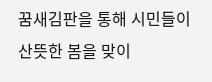꿈새김판을 통해 시민들이 산뜻한 봄을 맞이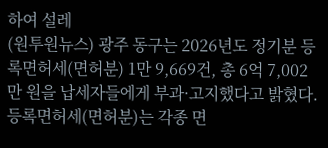하여 설레
(원투원뉴스) 광주 동구는 2026년도 정기분 등록면허세(면허분) 1만 9,669건, 총 6억 7,002만 원을 납세자들에게 부과·고지했다고 밝혔다. 등록면허세(면허분)는 각종 면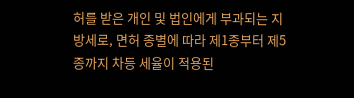허를 받은 개인 및 법인에게 부과되는 지방세로, 면허 종별에 따라 제1종부터 제5종까지 차등 세율이 적용된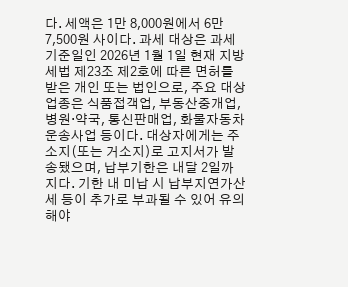다. 세액은 1만 8,000원에서 6만 7,500원 사이다. 과세 대상은 과세기준일인 2026년 1월 1일 현재 지방세법 제23조 제2호에 따른 면허를 받은 개인 또는 법인으로, 주요 대상 업종은 식품접객업, 부동산중개업, 병원·약국, 통신판매업, 화물자동차 운송사업 등이다. 대상자에게는 주소지(또는 거소지)로 고지서가 발송됐으며, 납부기한은 내달 2일까지다. 기한 내 미납 시 납부지연가산세 등이 추가로 부과될 수 있어 유의해야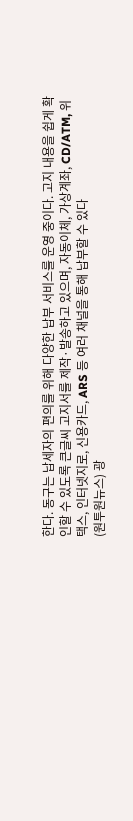한다. 동구는 납세자의 편의를 위해 다양한 납부 서비스를 운영 중이다. 고지 내용을 쉽게 확인할 수 있도록 큰글씨 고지서를 제작·발송하고 있으며, 자동이체, 가상계좌, CD/ATM, 위택스, 인터넷지로, 신용카드, ARS 등 여러 채널을 통해 납부할 수 있다
(원투원뉴스) 광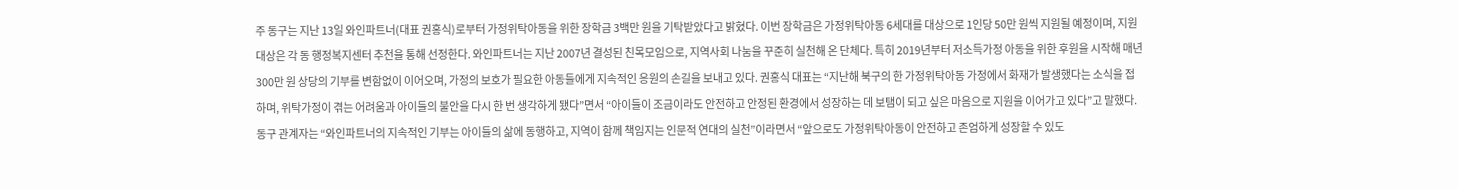주 동구는 지난 13일 와인파트너(대표 권홍식)로부터 가정위탁아동을 위한 장학금 3백만 원을 기탁받았다고 밝혔다. 이번 장학금은 가정위탁아동 6세대를 대상으로 1인당 50만 원씩 지원될 예정이며, 지원 대상은 각 동 행정복지센터 추천을 통해 선정한다. 와인파트너는 지난 2007년 결성된 친목모임으로, 지역사회 나눔을 꾸준히 실천해 온 단체다. 특히 2019년부터 저소득가정 아동을 위한 후원을 시작해 매년 300만 원 상당의 기부를 변함없이 이어오며, 가정의 보호가 필요한 아동들에게 지속적인 응원의 손길을 보내고 있다. 권홍식 대표는 “지난해 북구의 한 가정위탁아동 가정에서 화재가 발생했다는 소식을 접하며, 위탁가정이 겪는 어려움과 아이들의 불안을 다시 한 번 생각하게 됐다”면서 “아이들이 조금이라도 안전하고 안정된 환경에서 성장하는 데 보탬이 되고 싶은 마음으로 지원을 이어가고 있다”고 말했다. 동구 관계자는 “와인파트너의 지속적인 기부는 아이들의 삶에 동행하고, 지역이 함께 책임지는 인문적 연대의 실천”이라면서 “앞으로도 가정위탁아동이 안전하고 존엄하게 성장할 수 있도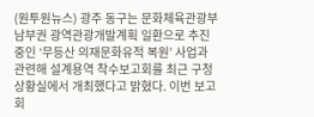(원투원뉴스) 광주 동구는 문화체육관광부 남부권 광역관광개발계획 일환으로 추진 중인 ‘무등산 의재문화유적 복원’ 사업과 관련해 설계용역 착수보고회를 최근 구청 상황실에서 개최했다고 밝혔다. 이번 보고회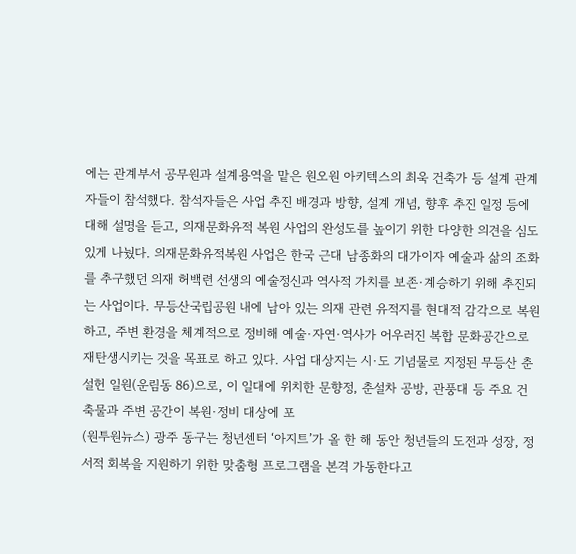에는 관계부서 공무원과 설계용역을 맡은 원오원 아키텍스의 최욱 건축가 등 설계 관계자들이 참석했다. 참석자들은 사업 추진 배경과 방향, 설계 개념, 향후 추진 일정 등에 대해 설명을 듣고, 의재문화유적 복원 사업의 완성도를 높이기 위한 다양한 의견을 심도 있게 나눴다. 의재문화유적복원 사업은 한국 근대 남종화의 대가이자 예술과 삶의 조화를 추구했던 의재 허백련 선생의 예술정신과 역사적 가치를 보존·계승하기 위해 추진되는 사업이다. 무등산국립공원 내에 남아 있는 의재 관련 유적지를 현대적 감각으로 복원하고, 주변 환경을 체계적으로 정비해 예술·자연·역사가 어우러진 복합 문화공간으로 재탄생시키는 것을 목표로 하고 있다. 사업 대상지는 시·도 기념물로 지정된 무등산 춘설헌 일원(운림동 86)으로, 이 일대에 위치한 문향정, 춘설차 공방, 관풍대 등 주요 건축물과 주변 공간이 복원·정비 대상에 포
(원투원뉴스) 광주 동구는 청년센터 ‘아지트’가 올 한 해 동안 청년들의 도전과 성장, 정서적 회복을 지원하기 위한 맞춤형 프로그램을 본격 가동한다고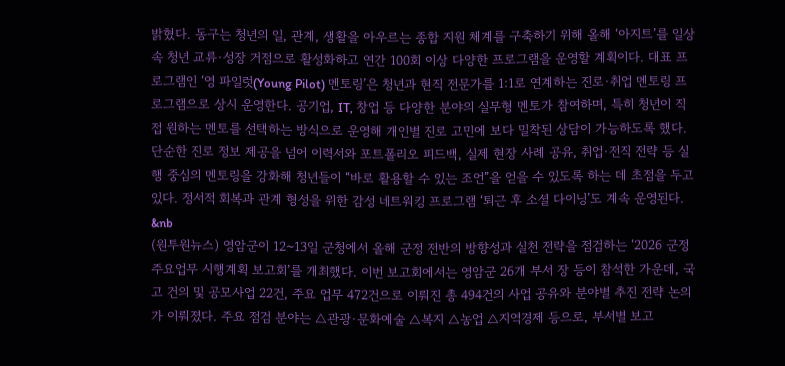밝혔다. 동구는 청년의 일, 관계, 생활을 아우르는 종합 지원 체계를 구축하기 위해 올해 ‘아지트’를 일상 속 청년 교류·성장 거점으로 활성화하고 연간 100회 이상 다양한 프로그램을 운영할 계획이다. 대표 프로그램인 ‘영 파일럿(Young Pilot) 멘토링’은 청년과 현직 전문가를 1:1로 연계하는 진로·취업 멘토링 프로그램으로 상시 운영한다. 공기업, IT, 창업 등 다양한 분야의 실무형 멘토가 참여하며, 특히 청년이 직접 원하는 멘토를 선택하는 방식으로 운영해 개인별 진로 고민에 보다 밀착된 상담이 가능하도록 했다. 단순한 진로 정보 제공을 넘어 이력서와 포트폴리오 피드백, 실제 현장 사례 공유, 취업·전직 전략 등 실행 중심의 멘토링을 강화해 청년들이 “바로 활용할 수 있는 조언”을 얻을 수 있도록 하는 데 초점을 두고 있다. 정서적 회복과 관계 형성을 위한 감성 네트워킹 프로그램 ‘퇴근 후 소셜 다이닝’도 계속 운영된다. &nb
(원투원뉴스) 영암군이 12~13일 군청에서 올해 군정 전반의 방향성과 실천 전략을 점검하는 ‘2026 군정 주요업무 시행계획 보고회’를 개최했다. 이번 보고회에서는 영암군 26개 부서 장 등이 참석한 가운데, 국고 건의 및 공모사업 22건, 주요 업무 472건으로 이뤄진 총 494건의 사업 공유와 분야별 추진 전략 논의가 이뤄졌다. 주요 점검 분야는 △관광·문화예술 △복지 △농업 △지역경제 등으로, 부서별 보고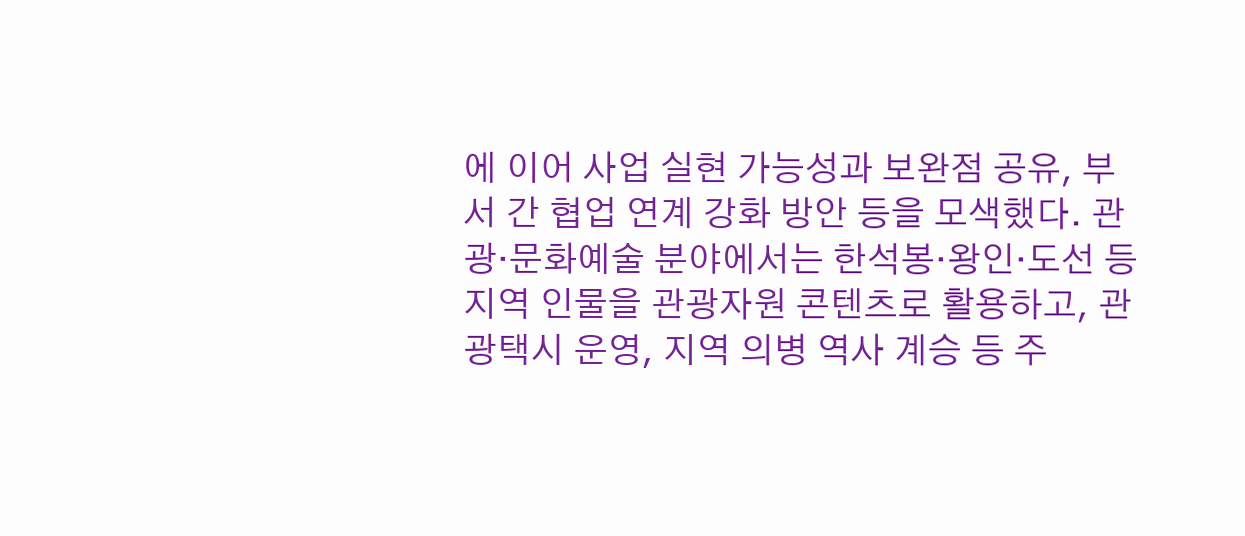에 이어 사업 실현 가능성과 보완점 공유, 부서 간 협업 연계 강화 방안 등을 모색했다. 관광·문화예술 분야에서는 한석봉·왕인·도선 등 지역 인물을 관광자원 콘텐츠로 활용하고, 관광택시 운영, 지역 의병 역사 계승 등 주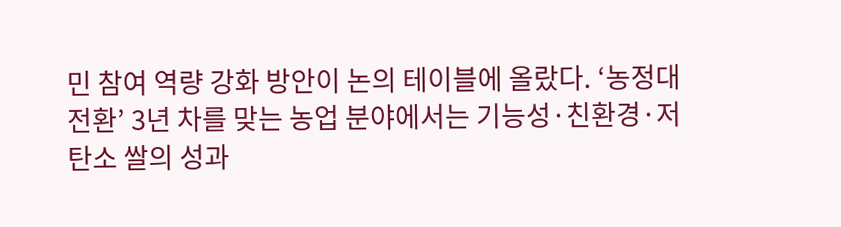민 참여 역량 강화 방안이 논의 테이블에 올랐다. ‘농정대전환’ 3년 차를 맞는 농업 분야에서는 기능성·친환경·저탄소 쌀의 성과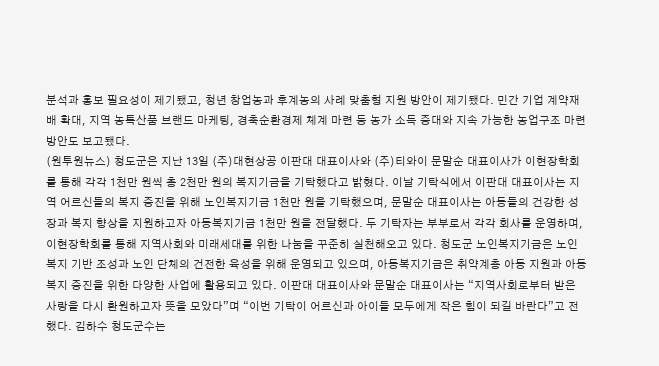분석과 홍보 필요성이 제기됐고, 청년 창업농과 후계농의 사례 맞춤형 지원 방안이 제기됐다. 민간 기업 계약재배 확대, 지역 농특산품 브랜드 마케팅, 경축순환경제 체계 마련 등 농가 소득 증대와 지속 가능한 농업구조 마련 방안도 보고됐다.
(원투원뉴스) 청도군은 지난 13일 (주)대현상공 이판대 대표이사와 (주)티와이 문말순 대표이사가 이현장학회를 통해 각각 1천만 원씩 총 2천만 원의 복지기금을 기탁했다고 밝혔다. 이날 기탁식에서 이판대 대표이사는 지역 어르신들의 복지 증진을 위해 노인복지기금 1천만 원을 기탁했으며, 문말순 대표이사는 아동들의 건강한 성장과 복지 향상을 지원하고자 아동복지기금 1천만 원을 전달했다. 두 기탁자는 부부로서 각각 회사를 운영하며, 이현장학회를 통해 지역사회와 미래세대를 위한 나눔을 꾸준히 실천해오고 있다. 청도군 노인복지기금은 노인복지 기반 조성과 노인 단체의 건전한 육성을 위해 운영되고 있으며, 아동복지기금은 취약계층 아동 지원과 아동 복지 증진을 위한 다양한 사업에 활용되고 있다. 이판대 대표이사와 문말순 대표이사는 “지역사회로부터 받은 사랑을 다시 환원하고자 뜻을 모았다”며 “이번 기탁이 어르신과 아이들 모두에게 작은 힘이 되길 바란다”고 전했다. 김하수 청도군수는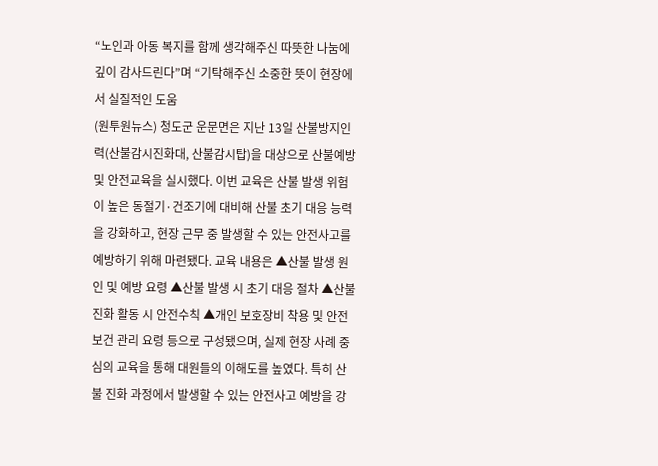“노인과 아동 복지를 함께 생각해주신 따뜻한 나눔에 깊이 감사드린다”며 “기탁해주신 소중한 뜻이 현장에서 실질적인 도움
(원투원뉴스) 청도군 운문면은 지난 13일 산불방지인력(산불감시진화대, 산불감시탑)을 대상으로 산불예방 및 안전교육을 실시했다. 이번 교육은 산불 발생 위험이 높은 동절기·건조기에 대비해 산불 초기 대응 능력을 강화하고, 현장 근무 중 발생할 수 있는 안전사고를 예방하기 위해 마련됐다. 교육 내용은 ▲산불 발생 원인 및 예방 요령 ▲산불 발생 시 초기 대응 절차 ▲산불 진화 활동 시 안전수칙 ▲개인 보호장비 착용 및 안전보건 관리 요령 등으로 구성됐으며, 실제 현장 사례 중심의 교육을 통해 대원들의 이해도를 높였다. 특히 산불 진화 과정에서 발생할 수 있는 안전사고 예방을 강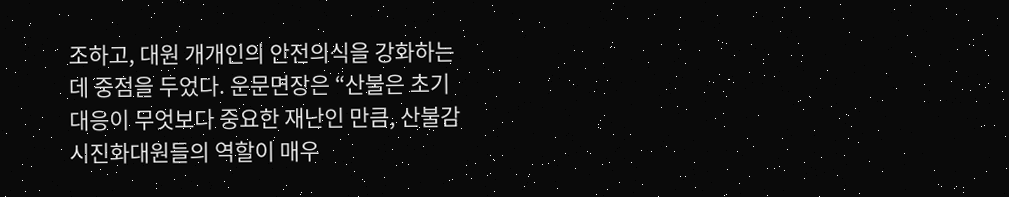조하고, 대원 개개인의 안전의식을 강화하는 데 중점을 두었다. 운문면장은 “산불은 초기 대응이 무엇보다 중요한 재난인 만큼, 산불감시진화대원들의 역할이 매우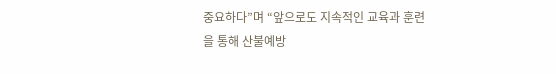중요하다”며 “앞으로도 지속적인 교육과 훈련을 통해 산불예방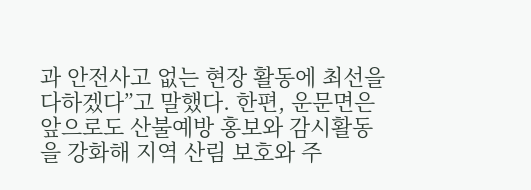과 안전사고 없는 현장 활동에 최선을 다하겠다”고 말했다. 한편, 운문면은 앞으로도 산불예방 홍보와 감시활동을 강화해 지역 산림 보호와 주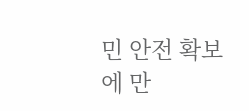민 안전 확보에 만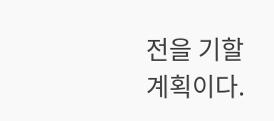전을 기할 계획이다.